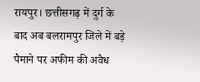रायपुर। छत्तीसगढ़ में दुर्ग के बाद अब बलरामपुर जिले में बड़े पैमाने पर अफीम की अवैध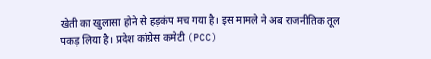खेती का खुलासा होने से हड़कंप मच गया है। इस मामले ने अब राजनीतिक तूल पकड़ लिया है। प्रदेश कांग्रेस कमेटी (PCC)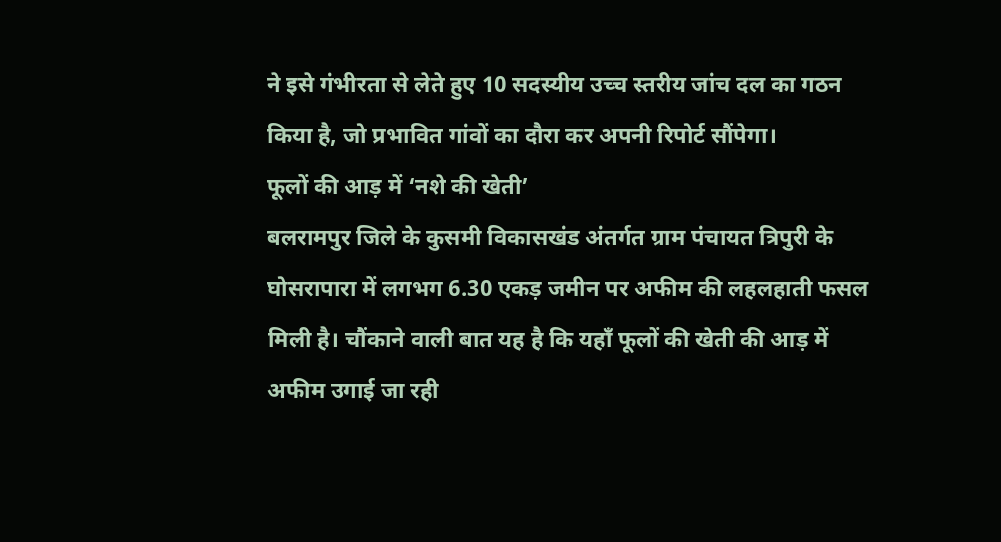ने इसे गंभीरता से लेते हुए 10 सदस्यीय उच्च स्तरीय जांच दल का गठन किया है, जो प्रभावित गांवों का दौरा कर अपनी रिपोर्ट सौंपेगा।
फूलों की आड़ में ‘नशे की खेती’
बलरामपुर जिले के कुसमी विकासखंड अंतर्गत ग्राम पंचायत त्रिपुरी के घोसरापारा में लगभग 6.30 एकड़ जमीन पर अफीम की लहलहाती फसल मिली है। चौंकाने वाली बात यह है कि यहाँ फूलों की खेती की आड़ में अफीम उगाई जा रही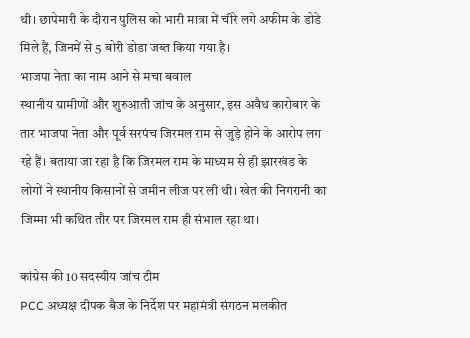थी। छापेमारी के दौरान पुलिस को भारी मात्रा में चीरे लगे अफीम के डोडे मिले हैं, जिनमें से 5 बोरी डोडा जब्त किया गया है।
भाजपा नेता का नाम आने से मचा बवाल
स्थानीय ग्रामीणों और शुरुआती जांच के अनुसार, इस अवैध कारोबार के तार भाजपा नेता और पूर्व सरपंच जिरमल राम से जुड़े होने के आरोप लग रहे हैं। बताया जा रहा है कि जिरमल राम के माध्यम से ही झारखंड के लोगों ने स्थानीय किसानों से जमीन लीज पर ली थी। खेत की निगरानी का जिम्मा भी कथित तौर पर जिरमल राम ही संभाल रहा था।

कांग्रेस की 10 सदस्यीय जांच टीम
PCC अध्यक्ष दीपक बैज के निर्देश पर महामंत्री संगठन मलकीत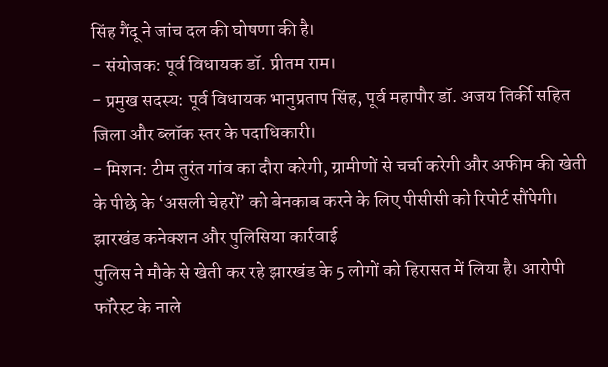सिंह गैंदू ने जांच दल की घोषणा की है।
- संयोजक: पूर्व विधायक डॉ. प्रीतम राम।
- प्रमुख सदस्य: पूर्व विधायक भानुप्रताप सिंह, पूर्व महापौर डॉ. अजय तिर्की सहित जिला और ब्लॉक स्तर के पदाधिकारी।
- मिशन: टीम तुरंत गांव का दौरा करेगी, ग्रामीणों से चर्चा करेगी और अफीम की खेती के पीछे के ‘असली चेहरों’ को बेनकाब करने के लिए पीसीसी को रिपोर्ट सौंपेगी।
झारखंड कनेक्शन और पुलिसिया कार्रवाई
पुलिस ने मौके से खेती कर रहे झारखंड के 5 लोगों को हिरासत में लिया है। आरोपी फॉरेस्ट के नाले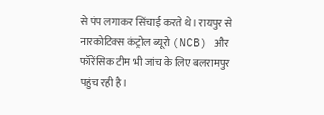से पंप लगाकर सिंचाई करते थे। रायपुर से नारकोटिक्स कंट्रोल ब्यूरो (NCB) और फॉरेंसिक टीम भी जांच के लिए बलरामपुर पहुंच रही है।